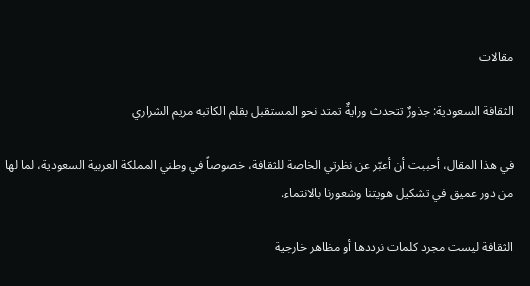مقالات

الثقافة السعودية: جذورٌ تتحدث ورايةٌ تمتد نحو المستقبل بقلم الكاتبه مريم الشراري

في هذا المقال، أحببت أن أعبّر عن نظرتي الخاصة للثقافة، خصوصاً في وطني المملكة العربية السعودية، لما لها من دور عميق في تشكيل هويتنا وشعورنا بالانتماء.

الثقافة ليست مجرد كلمات نرددها أو مظاهر خارجية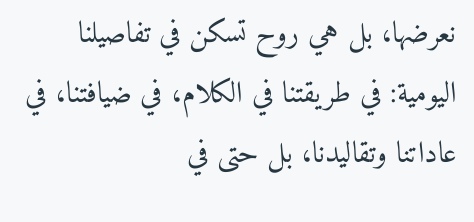نعرضها، بل هي روح تسكن في تفاصيلنا اليومية: في طريقتنا في الكلام، في ضيافتنا، في عاداتنا وتقاليدنا، بل حتى في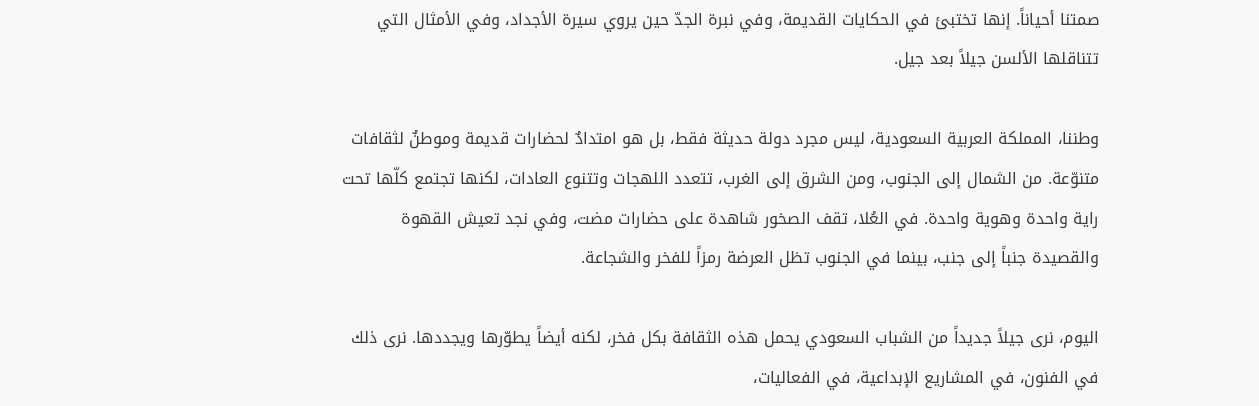صمتنا أحياناً. إنها تختبئ في الحكايات القديمة، وفي نبرة الجدّ حين يروي سيرة الأجداد، وفي الأمثال التي تتناقلها الألسن جيلاً بعد جيل.

وطننا، المملكة العربية السعودية، ليس مجرد دولة حديثة فقط، بل هو امتدادٌ لحضارات قديمة وموطنٌ لثقافات متنوّعة. من الشمال إلى الجنوب، ومن الشرق إلى الغرب، تتعدد اللهجات وتتنوع العادات، لكنها تجتمع كلّها تحت راية واحدة وهوية واحدة. في العُلا، تقف الصخور شاهدة على حضارات مضت، وفي نجد تعيش القهوة والقصيدة جنباً إلى جنب، بينما في الجنوب تظل العرضة رمزاً للفخر والشجاعة.

اليوم، نرى جيلاً جديداً من الشباب السعودي يحمل هذه الثقافة بكل فخر، لكنه أيضاً يطوّرها ويجددها. نرى ذلك في الفنون، في المشاريع الإبداعية، في الفعاليات،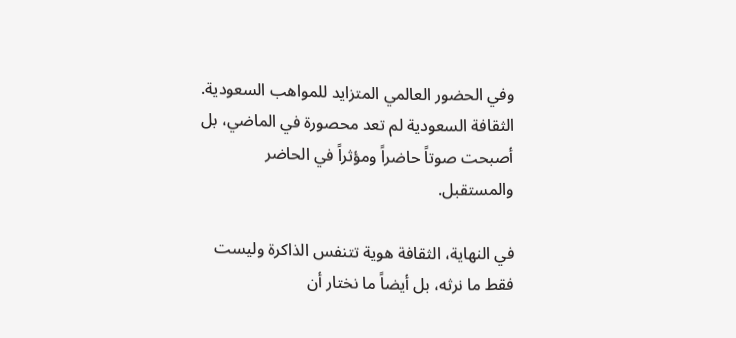وفي الحضور العالمي المتزايد للمواهب السعودية. الثقافة السعودية لم تعد محصورة في الماضي، بل أصبحت صوتاً حاضراً ومؤثراً في الحاضر والمستقبل.

في النهاية، الثقافة هوية تتنفس الذاكرة وليست فقط ما نرثه، بل أيضاً ما نختار أن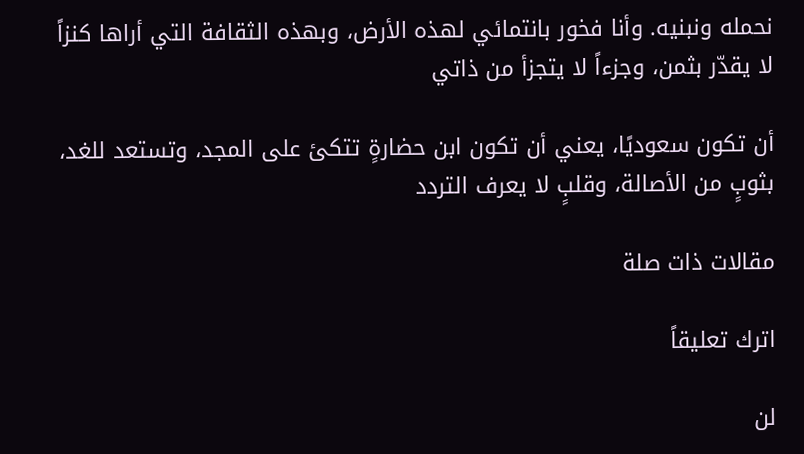نحمله ونبنيه. وأنا فخور بانتمائي لهذه الأرض، وبهذه الثقافة التي أراها كنزاً لا يقدّر بثمن، وجزءاً لا يتجزأ من ذاتي

أن تكون سعوديًا، يعني أن تكون ابن حضارةٍ تتكئ على المجد، وتستعد للغد، بثوبٍ من الأصالة، وقلبٍ لا يعرف التردد

مقالات ذات صلة

اترك تعليقاً

لن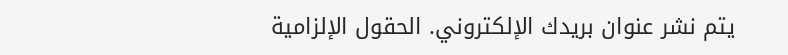يتم نشر عنوان بريدك الإلكتروني. الحقول الإلزامية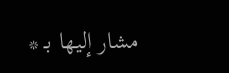مشار إليها بـ *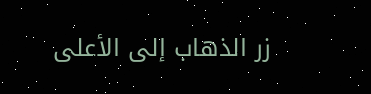زر الذهاب إلى الأعلى